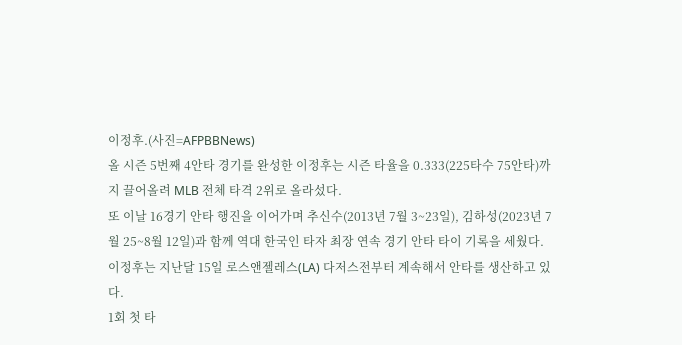이정후.(사진=AFPBBNews)
올 시즌 5번째 4안타 경기를 완성한 이정후는 시즌 타율을 0.333(225타수 75안타)까지 끌어올려 MLB 전체 타격 2위로 올라섰다.
또 이날 16경기 안타 행진을 이어가며 추신수(2013년 7월 3~23일), 김하성(2023년 7월 25~8월 12일)과 함께 역대 한국인 타자 최장 연속 경기 안타 타이 기록을 세웠다.
이정후는 지난달 15일 로스앤젤레스(LA) 다저스전부터 계속해서 안타를 생산하고 있다.
1회 첫 타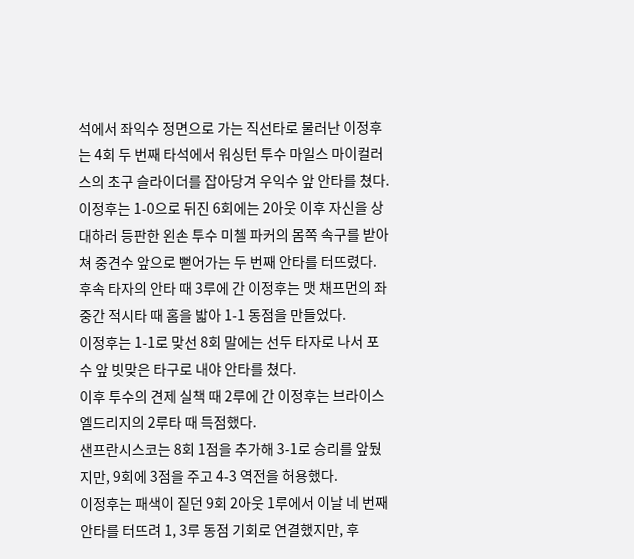석에서 좌익수 정면으로 가는 직선타로 물러난 이정후는 4회 두 번째 타석에서 워싱턴 투수 마일스 마이컬러스의 초구 슬라이더를 잡아당겨 우익수 앞 안타를 쳤다.
이정후는 1-0으로 뒤진 6회에는 2아웃 이후 자신을 상대하러 등판한 왼손 투수 미첼 파커의 몸쪽 속구를 받아쳐 중견수 앞으로 뻗어가는 두 번째 안타를 터뜨렸다.
후속 타자의 안타 때 3루에 간 이정후는 맷 채프먼의 좌중간 적시타 때 홈을 밟아 1-1 동점을 만들었다.
이정후는 1-1로 맞선 8회 말에는 선두 타자로 나서 포수 앞 빗맞은 타구로 내야 안타를 쳤다.
이후 투수의 견제 실책 때 2루에 간 이정후는 브라이스 엘드리지의 2루타 때 득점했다.
샌프란시스코는 8회 1점을 추가해 3-1로 승리를 앞뒀지만, 9회에 3점을 주고 4-3 역전을 허용했다.
이정후는 패색이 짙던 9회 2아웃 1루에서 이날 네 번째 안타를 터뜨려 1, 3루 동점 기회로 연결했지만, 후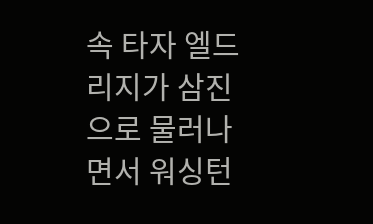속 타자 엘드리지가 삼진으로 물러나면서 워싱턴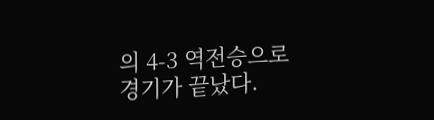의 4-3 역전승으로 경기가 끝났다.